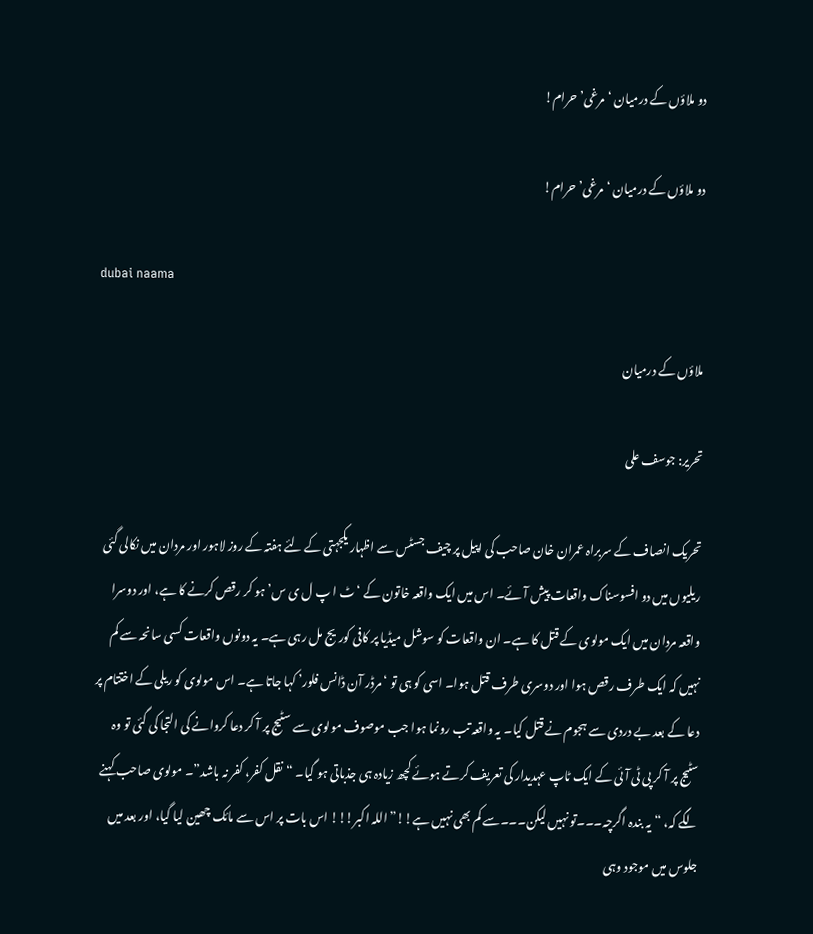دو ملاؤں کے درمیان ‘مرغی’ حرام!

دو ملاؤں کے درمیان ‘مرغی’ حرام!

dubai naama

ملاؤں کے درمیان

تحریر: جوسف علی

تحریک انصاف کے سربراہ عمران خان صاحب کی اپیل پر چیف جسٹس سے اظہار یکجہتی کے لئے ہفتہ کے روز لاہور اور مردان میں نکالی گئی ریلیوں میں دو افسوسناک واقعات پیش آئے۔ اس میں ایک واقعہ خاتون کے ‘ٹ ا پ ل ی س’ ہو کر رقص کرنے کا ہے، اور دوسرا واقعہ مردان میں ایک مولوی کے قتل کا ہے۔ ان واقعات کو سوشل میڈیا پر کافی کوریج مل رہی ہے۔ یہ دونوں واقعات کسی سانحہ سے کم نہیں کہ ایک طرف رقص ہوا اور دوسری طرف قتل ہوا۔ اسی کو ہی تو ‘مرڈر آن ڈانس فلور’ کہا جاتا ہے۔ اس مولوی کو ریلی کے اختتام پر دعا کے بعد بے دردی سے ہجوم نے قتل کیا۔ یہ واقعہ تب رونما ہوا جب موصوف مولوی سے سٹیج پر آ کر دعا کروانے کی التجا کی گئی تو وہ سٹیج پر آ کر پی ٹی آئی کے ایک ٹاپ عہدیدار کی تعریف کرتے ہوئے کچھ زیادہ ہی جذباتی ہو گیا۔ “نقل کفر، کفر نہ باشد”۔ مولوی صاحب کہنے لگے کہ، “یہ بندہ اگرچہ۔۔۔تو نہیں لیکن۔۔۔سے کم بھی نہیں ہے!!” اللہ اکبر!!! اس بات پر اس سے مائک چھین لیا گیا، اور بعد میں جلوس میں موجود وہی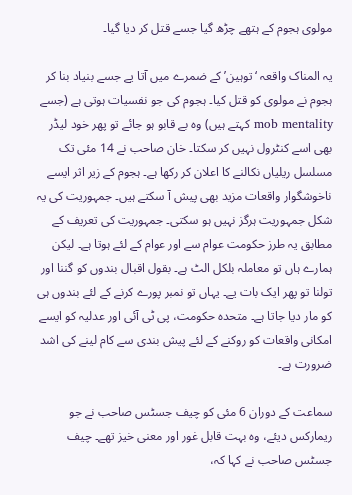مولوی ہجوم کے ہتھے چڑھ گیا جسے قتل کر دیا گیا۔

یہ المناک واقعہ ‘توہین’ کے ضمرے میں آتا یے جسے بنیاد بنا کر ہجوم نے مولوی کو قتل کیا۔ ہجوم کی جو نفسیات ہوتی ہے (جسے mob mentality کہتے ہیں) وہ بے قابو ہو جائے تو پھر خود لیڈر بھی اسے کنٹرول نہیں کر سکتا۔ خان صاحب نے 14 مئی تک مسلسل ریلیاں نکالنے کا اعلان کر رکھا ہے۔ ہجوم کے زیر اثر ایسے ناخوشگوار واقعات مزید بھی پیش آ سکتے ہیں۔ جمہوریت کی یہ شکل جمہوریت ہرگز نہیں ہو سکتی۔ جمہوریت کی تعریف کے مطابق یہ طرز حکومت عوام سے اور عوام کے لئے ہوتا ہے۔ لیکن ہمارے ہاں تو معاملہ بلکل الٹ ہے۔ بقول اقبال بندوں کو گننا اور تولنا تو پھر ایک بات یے۔ یہاں تو نمبر پورے کرنے کے لئے بندوں ہی کو مار دیا جاتا ہے۔ متحدہ حکومت، پی ٹی آئی اور عدلیہ کو ایسے امکانی واقعات کو روکنے کے لئے پیش بندی سے کام لینے کی اشد ضرورت ہے۔

سماعت کے دوران 6 مئی کو چیف جسٹس صاحب نے جو ریمارکس دیئے، وہ بہت قابل غور اور معنی خیز تھے۔ چیف جسٹس صاحب نے کہا کہ،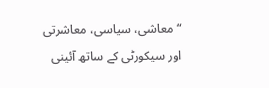“معاشی، سیاسی، معاشرتی اور سیکورٹی کے ساتھ آئینی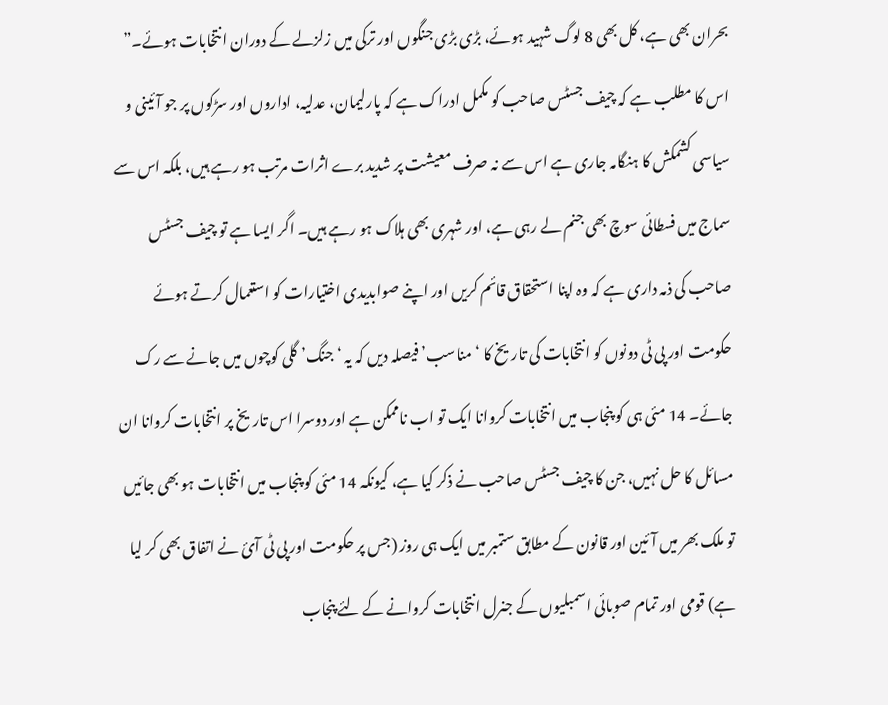بحران بھی ہے، کل بھی 8 لوگ شہید ہوئے، بڑی بڑی جنگوں اور ترکی میں زلزلے کے دوران انتخابات ہوئے۔” اس کا مطلب ہے کہ چیف جسٹس صاحب کو مکمل ادراک ہے کہ پارلیمان، عدلیہ، اداروں اور سڑکوں پر جو آئینی و سیاسی کشمکش کا ہنگامہ جاری ہے اس سے نہ صرف معیشت پر شدید برے اثرات مرتب ہو رہے ہیں، بلکہ اس سے سماج میں فسطائی سوچ بھی جنم لے رہی ہے، اور شہری بھی ہلاک ہو رہے ہیں۔ اگر ایسا ہے تو چیف جسٹس صاحب کی ذمہ داری ہے کہ وہ اپنا استحقاق قائم کریں اور اپنے صوابدیدی اختیارات کو استعمال کرتے ہوئے حکومت اور پی ٹی دونوں کو انتخابات کی تاریخ کا ‘مناسب’ فیصلہ دیں کہ یہ ‘جنگ’ گلی کوچوں میں جانے سے رک جائے۔ 14 مئی ہی کو پنجاب میں انتخابات کروانا ایک تو اب ناممکن ہے اور دوسرا اس تاریخ پر انتخابات کروانا ان مسائل کا حل نہیں، جن کا چیف جسٹس صاحب نے ذکر کیا ہے، کیونکہ 14 مئی کو پنجاب میں انتخابات ہو بھی جائیں تو ملک بھر میں آئین اور قانون کے مطابق ستمبر میں ایک ہی روز (جس پر حکومت اور پی ٹی آئ نے اتفاق بھی کر لیا ہے) قومی اور تمام صوبائی اسمبلیوں کے جنرل انتخابات کروانے کے لئے پنجاب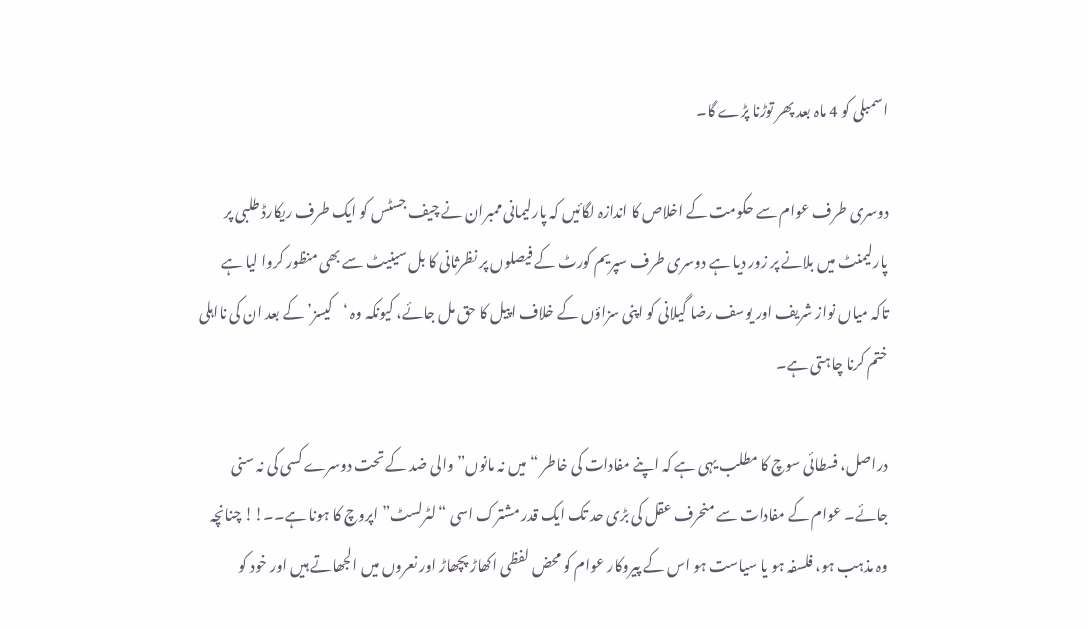اسمبلی کو 4 ماہ بعد پھر توڑنا پڑے گا۔

دوسری طرف عوام سے حکومت کے اخلاص کا اندازہ لگائیں کہ پارلیمانی ممبران نے چیف جسٹس کو ایک طرف ریکارڈ طلبی پر پارلیمنٹ میں بلانے پر زور دیا ہے دوسری طرف سپریم کورٹ کے فیصلوں پر نظرثانی کا بل سینیٹ سے بھی منظور کروا لیا ہے تاکہ میاں نواز شریف اور یوسف رضا گیلانی کو اپنی سزاؤں کے خلاف اپیل کا حق مل جائے، کیونکہ وہ ‘کیسز’ کے بعد ان کی نااہلی ختم کرنا چاہتی ہے۔

دراصل، فسطائی سوچ کا مطلب یہی ہے کہ اپنے مفادات کی خاطر “میں نہ مانوں” والی ضد کے تحت دوسرے کسی کی نہ سنی جائے۔ عوام کے مفادات سے منحرف عقل کی بڑی حد تک ایک قدر مشترک اسی “لٹرلسٹ” اپروچ کا ہونا ہے۔۔!! چنانچہ وہ مذہب ہو، فلسفہ ہو یا سیاست ہو اس کے پیروکار عوام کو محض لفظی اکھاڑ پچھاڑ اور نعروں میں الجھاتے ہیں اور خود کو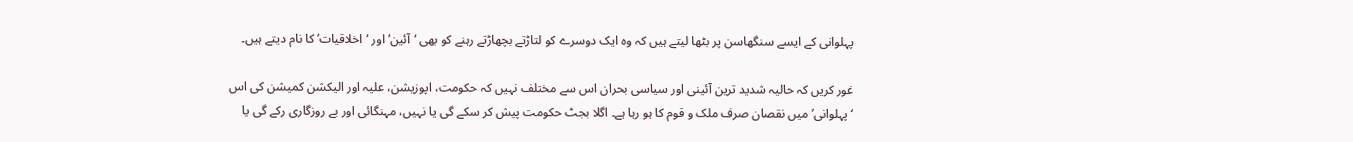پہلوانی کے ایسے سنگھاسن پر بٹھا لیتے ہیں کہ وہ ایک دوسرے کو لتاڑتے بچھاڑتے رہنے کو بھی ‘آئین’ اور ‘اخلاقیات’ کا نام دیتے ہیں۔

غور کریں کہ حالیہ شدید ترین آئینی اور سیاسی بحران اس سے مختلف نہیں کہ حکومت، اپوزیشن، علیہ اور الیکشن کمیشن کی اس ‘پہلوانی’ میں نقصان صرف ملک و قوم کا ہو رہا ہے۔ اگلا بجٹ حکومت پیش کر سکے گی یا نہیں، مہنگائی اور بے روزگاری رکے گی یا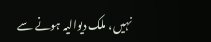نہیں، ملک دیوالیہ ہونے سے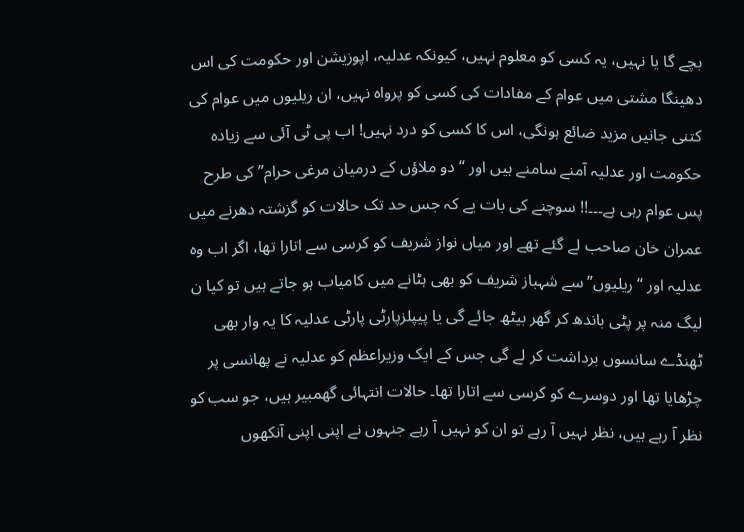بچے گا یا نہیں، یہ کسی کو معلوم نہیں، کیونکہ عدلیہ، اپوزیشن اور حکومت کی اس دھینگا مشتی میں عوام کے مفادات کی کسی کو پرواہ نہیں، ان ریلیوں میں عوام کی کتنی جانیں مزید ضائع ہونگی، اس کا کسی کو درد نہیں! اب پی ٹی آئی سے زیادہ حکومت اور عدلیہ آمنے سامنے ہیں اور “دو ملاؤں کے درمیان مرغی حرام” کی طرح پس عوام رہی ہے۔۔۔!! سوچنے کی بات یے کہ جس حد تک حالات کو گزشتہ دھرنے میں عمران خان صاحب لے گئے تھے اور میاں نواز شریف کو کرسی سے اتارا تھا، اگر اب وہ عدلیہ اور “ریلیوں” سے شہباز شریف کو بھی ہٹانے میں کامیاب ہو جاتے ہیں تو کیا ن لیگ منہ پر پٹی باندھ کر گھر بیٹھ جائے گی یا پیپلزپارٹی پارٹی عدلیہ کا یہ وار بھی ٹھنڈے سانسوں برداشت کر لے گی جس کے ایک وزیراعظم کو عدلیہ نے پھانسی پر چڑھایا تھا اور دوسرے کو کرسی سے اتارا تھا۔ حالات انتہائی گھمبیر ہیں، جو سب کو نظر آ رہے ہیں، نظر نہیں آ رہے تو ان کو نہیں آ رہے جنہوں نے اپنی اپنی آنکھوں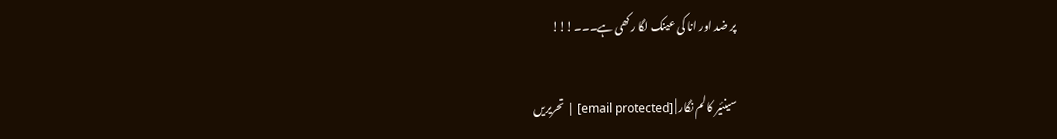پر ضد اور انا کی عینک لگا رکھی ہے۔۔۔!!!

سینئیر کالم نگار | [email protected] | تحریریں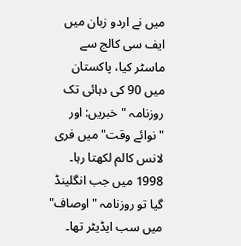میں نے اردو زبان میں ایف سی کالج سے ماسٹر کیا، پاکستان میں 90 کی دہائی تک روزنامہ "خبریں: اور "نوائے وقت" میں فری لانس کالم لکھتا رہا۔ 1998 میں جب انگلینڈ گیا تو روزنامہ "اوصاف" میں سب ایڈیٹر تھا۔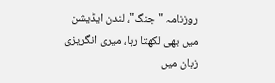روزنامہ "جنگ"، لندن ایڈیشن میں بھی لکھتا رہا، میری انگریزی زبان میں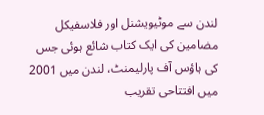لندن سے موٹیویشنل اور فلاسفیکل مضامین کی ایک کتاب شائع ہوئی جس کی ہاؤس آف پارلیمنٹ، لندن میں 2001 میں افتتاحی تقریب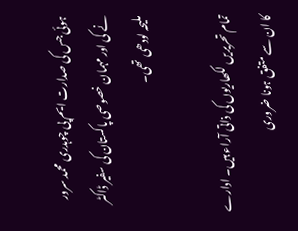ہوئی جس کی صدارت ایم پی چوہدری محمد سرور نے کی اور مہمان خصوصی پاکستان کی سفیر ڈاکٹر ملیحہ لودھی تھی۔

تمام تحریریں لکھاریوں کی ذاتی آراء ہیں۔ ادارے کا ان سے متفق ہونا ضروری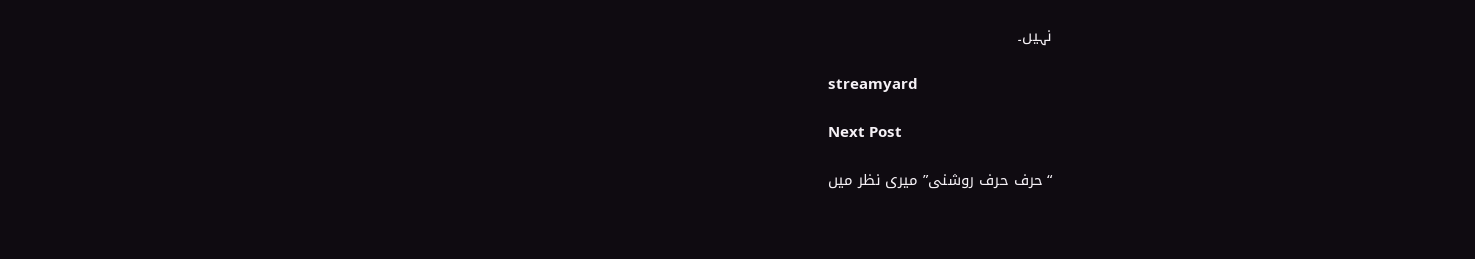نہیں۔

streamyard

Next Post

“حرف حرف روشنی” میری نظر میں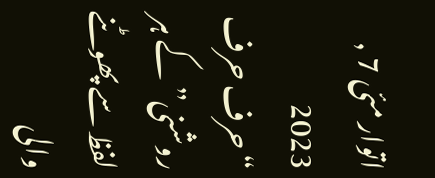اتوار مئی 7 , 2023
“حرف حرف روشنی” کے ہر لفظ سے پھوٹنے والی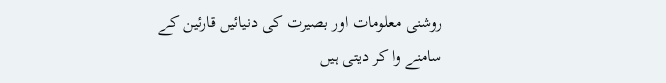روشنی معلومات اور بصیرت کی دنیائیں قارئین کے سامنے وا کر دیتی ہیں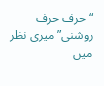“حرف حرف روشنی” میری نظر میں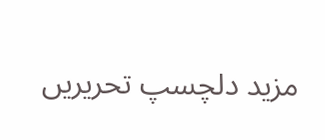مزید دلچسپ تحریریں